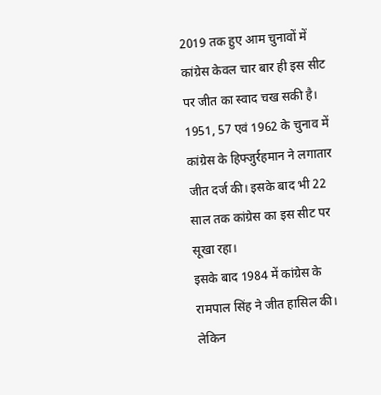2019 तक हुए आम चुनावों में कांग्रेस केवल चार बार ही इस सीट पर जीत का स्वाद चख सकी है। 1951, 57 एवं 1962 के चुनाव में कांग्रेस के हिफ्जुर्रहमान ने लगातार जीत दर्ज की। इसके बाद भी 22 साल तक कांग्रेस का इस सीट पर सूखा रहा।
इसके बाद 1984 में कांग्रेस के रामपाल सिंह ने जीत हासिल की। लेकिन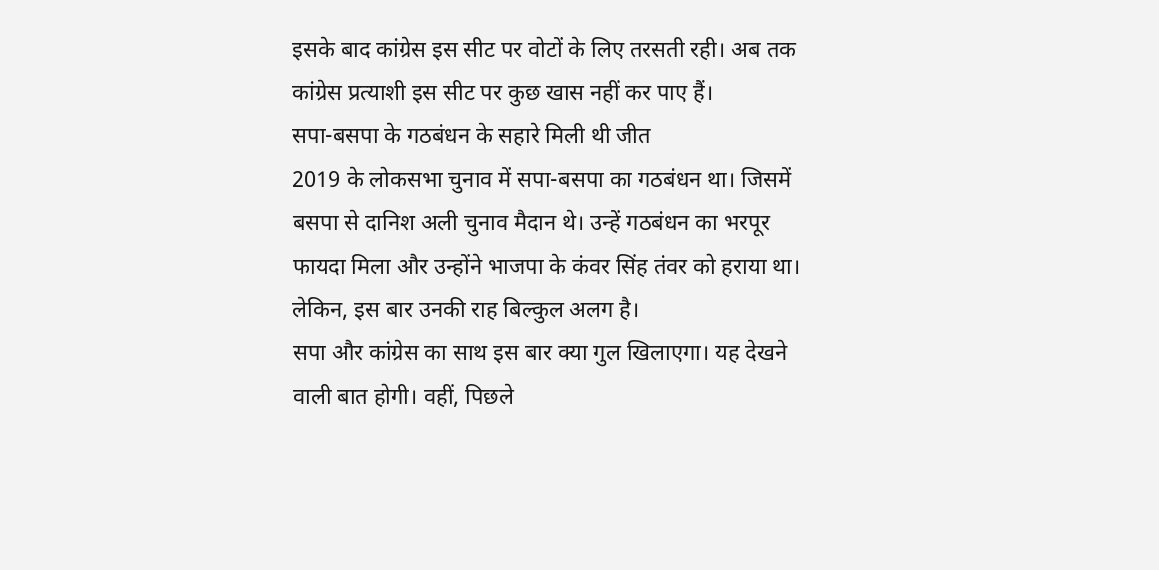इसके बाद कांग्रेस इस सीट पर वोटों के लिए तरसती रही। अब तक कांग्रेस प्रत्याशी इस सीट पर कुछ खास नहीं कर पाए हैं।
सपा-बसपा के गठबंधन के सहारे मिली थी जीत
2019 के लोकसभा चुनाव में सपा-बसपा का गठबंधन था। जिसमें बसपा से दानिश अली चुनाव मैदान थे। उन्हें गठबंधन का भरपूर फायदा मिला और उन्होंने भाजपा के कंवर सिंह तंवर को हराया था। लेकिन, इस बार उनकी राह बिल्कुल अलग है।
सपा और कांग्रेस का साथ इस बार क्या गुल खिलाएगा। यह देखने वाली बात होगी। वहीं, पिछले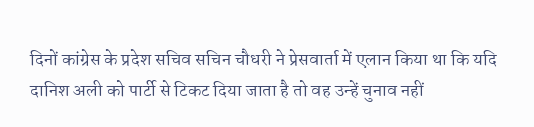दिनों कांग्रेस के प्रदेश सचिव सचिन चौधरी ने प्रेसवार्ता में एलान किया था कि यदि दानिश अली को पार्टी से टिकट दिया जाता है तो वह उन्हें चुनाव नहीं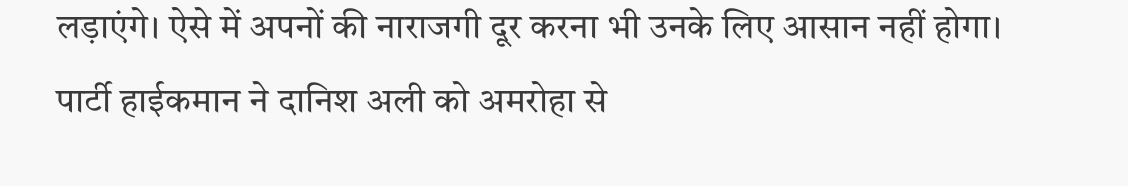लड़ाएंगे। ऐसे में अपनों की नाराजगी दूर करना भी उनके लिए आसान नहीं होगा।
पार्टी हाईकमान ने दानिश अली को अमरोहा से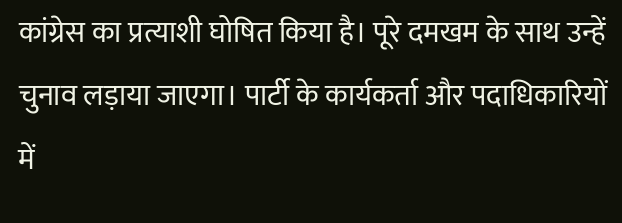कांग्रेस का प्रत्याशी घोषित किया है। पूरे दमखम के साथ उन्हें चुनाव लड़ाया जाएगा। पार्टी के कार्यकर्ता और पदाधिकारियों में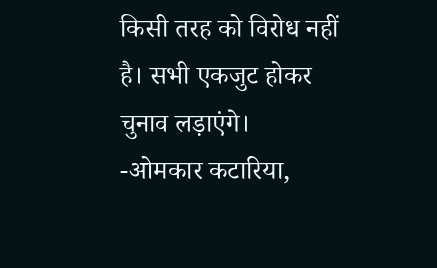किसी तरह को विरोध नहीं है। सभी एकजुट होकर चुनाव लड़ाएंगे।
-ओमकार कटारिया,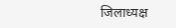जिलाध्यक्ष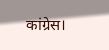कांग्रेस।